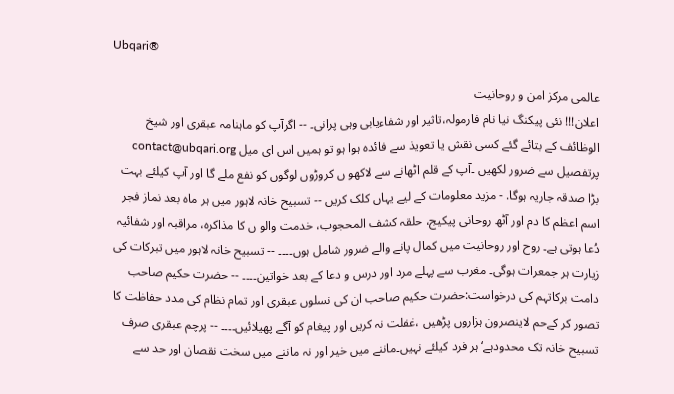Ubqari®

عالمی مرکز امن و روحانیت
اعلان!!! نئی پیکنگ نیا نام فارمولہ،تاثیر اور شفاءیابی وہی پرانی۔ -- اگرآپ کو ماہنامہ عبقری اور شیخ الوظائف کے بتائے گئے کسی نقش یا تعویذ سے فائدہ ہوا ہو تو ہمیں اس ای میل contact@ubqari.org پرتفصیل سے ضرور لکھیں ۔آپ کے قلم اٹھانے سے لاکھو ں کروڑوں لوگوں کو نفع ملے گا اور آپ کیلئے بہت بڑا صدقہ جاریہ ہوگا. - مزید معلومات کے لیے یہاں کلک کریں -- تسبیح خانہ لاہور میں ہر ماہ بعد نماز فجر اسم اعظم کا دم اور آٹھ روحانی پیکیج، حلقہ کشف المحجوب، خدمت والو ں کا مذاکرہ، مراقبہ اور شفائیہ دُعا ہوتی ہے۔ روح اور روحانیت میں کمال پانے والے ضرور شامل ہوں۔۔۔۔ -- تسبیح خانہ لاہور میں تبرکات کی زیارت ہر جمعرات ہوگی۔ مغرب سے پہلے مرد اور درس و دعا کے بعد خواتین۔۔۔۔ -- حضرت حکیم صاحب دامت برکاتہم کی درخواست:حضرت حکیم صاحب ان کی نسلوں عبقری اور تمام نظام کی مدد حفاظت کا تصور کر کےحم لاینصرون ہزاروں پڑھیں ،غفلت نہ کریں اور پیغام کو آگے پھیلائیں۔۔۔۔ -- پرچم عبقری صرف تسبیح خانہ تک محدودہے‘ ہر فرد کیلئے نہیں۔ماننے میں خیر اور نہ ماننے میں سخت نقصان اور حد سے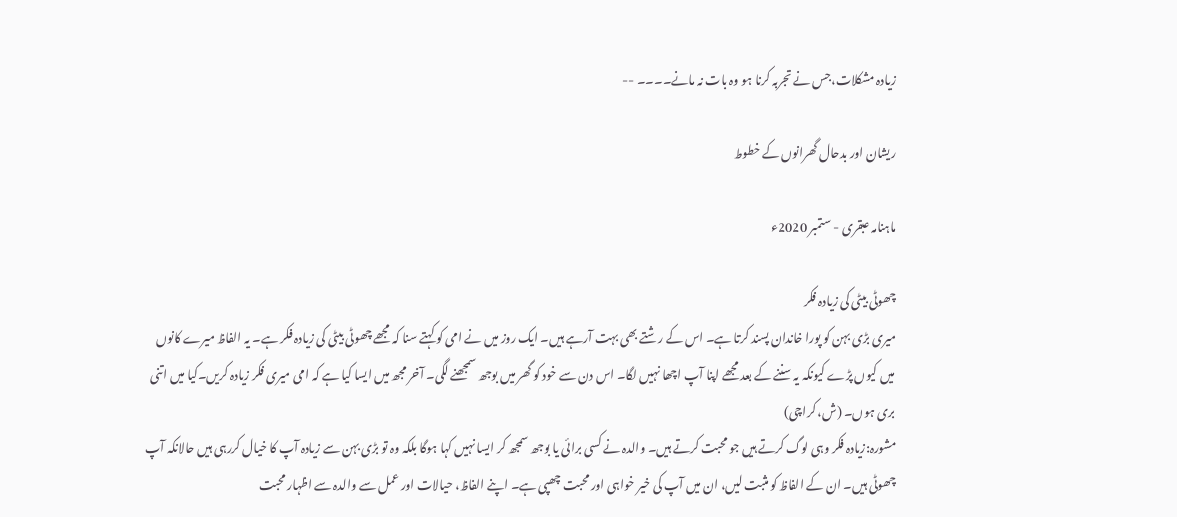زیادہ مشکلات،جس نے تجربہ کرنا ہو وہ بات نہ مانے۔۔۔۔ --

ریشان اور بدحال گھرانوں کے خطوط

ماہنامہ عبقری - ستمبر 2020ء

چھوٹی بیٹی کی زیادہ فکر
میری بڑی بہن کو پورا خاندان پسند کرتا ہے۔ اس کے رشتے بھی بہت آرہے ہیں۔ ایک روز میں نے امی کو کہتے سنا کہ مجھے چھوٹی بیٹی کی زیادہ فکر ہے۔ یہ الفاظ میرے کانوں میں کیوں پڑے کیونکہ یہ سننے کے بعد مجھے اپنا آپ اچھا نہیں لگا۔ اس دن سے خود کو گھر میں بوجھ سمجھنے لگی۔ آخر مجھ میں ایسا کیا ہے کہ امی میری فکر زیادہ کریں۔کیا میں اتنی بری ہوں۔ (ش، کراچی)
مشورہ:زیادہ فکر وہی لوگ کرتے ہیں جو محبت کرتے ہیں۔ والدہ نے کسی برائی یا بوجھ سمجھ کر ایسا نہیں کہا ہوگا بلکہ وہ تو بڑی بہن سے زیادہ آپ کا خیال کررہی ہیں حالانکہ آپ چھوٹی ہیں۔ ان کے الفاظ کو مثبت لیں، ان میں آپ کی خیر خواہی اور محبت چھپی ہے۔ اپنے الفاظ، حیالات اور عمل سے والدہ سے اظہار محبت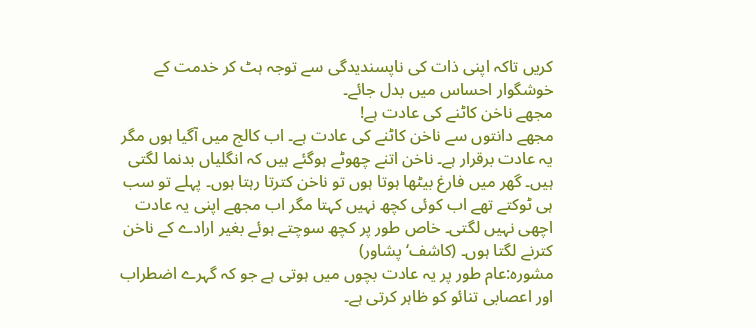کریں تاکہ اپنی ذات کی ناپسندیدگی سے توجہ ہٹ کر خدمت کے خوشگوار احساس میں بدل جائے۔
مجھے ناخن کاٹنے کی عادت ہے!
مجھے دانتوں سے ناخن کاٹنے کی عادت ہے۔ اب کالج میں آگیا ہوں مگر یہ عادت برقرار ہے۔ ناخن اتنے چھوٹے ہوگئے ہیں کہ انگلیاں بدنما لگتی ہیں۔ گھر میں فارغ بیٹھا ہوتا ہوں تو ناخن کترتا رہتا ہوں۔ پہلے تو سب ہی ٹوکتے تھے اب کوئی کچھ نہیں کہتا مگر اب مجھے اپنی یہ عادت اچھی نہیں لگتی۔ خاص طور پر کچھ سوچتے ہوئے بغیر ارادے کے ناخن کترنے لگتا ہوں۔ (کاشف‘ پشاور)
مشورہ:عام طور پر یہ عادت بچوں میں ہوتی ہے جو کہ گہرے اضطراب اور اعصابی تنائو کو ظاہر کرتی ہے۔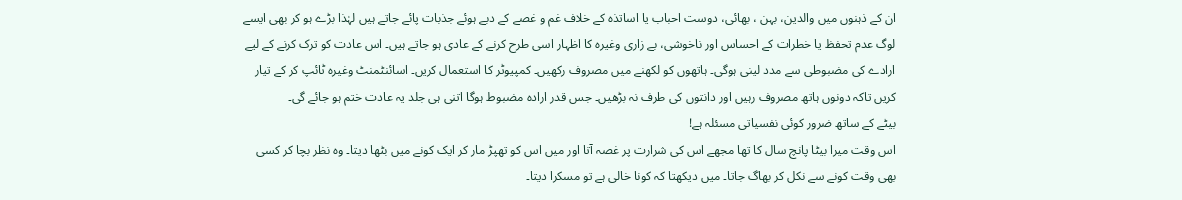ان کے ذہنوں میں والدین، بہن ، بھائی، دوست احباب یا اساتذہ کے خلاف غم و غصے کے دبے ہوئے جذبات پائے جاتے ہیں لہٰذا بڑے ہو کر بھی ایسے لوگ عدم تحفظ یا خطرات کے احساس اور ناخوشی، بے زاری وغیرہ کا اظہار اسی طرح کرنے کے عادی ہو جاتے ہیں۔ اس عادت کو ترک کرنے کے لیے ارادے کی مضبوطی سے مدد لینی ہوگی۔ ہاتھوں کو لکھنے میں مصروف رکھیں۔ کمپیوٹر کا استعمال کریں۔ اسائنٹمنٹ وغیرہ ٹائپ کر کے تیار کریں تاکہ دونوں ہاتھ مصروف رہیں اور دانتوں کی طرف نہ بڑھیں۔ جس قدر ارادہ مضبوط ہوگا اتنی ہی جلد یہ عادت ختم ہو جائے گی۔
بیٹے کے ساتھ ضرور کوئی نفسیاتی مسئلہ ہے!
اس وقت میرا بیٹا پانچ سال کا تھا مجھے اس کی شرارت پر غصہ آتا اور میں اس کو تھپڑ مار کر ایک کونے میں بٹھا دیتا۔ وہ نظر بچا کر کسی بھی وقت کونے سے نکل کر بھاگ جاتا۔ میں دیکھتا کہ کونا خالی ہے تو مسکرا دیتا۔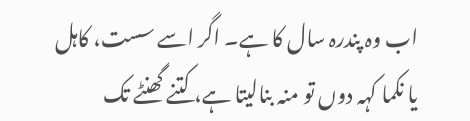اب وہ پندرہ سال کا ہے۔ اگر اسے سست، کاہل یا نکما کہہ دوں تو منہ بنالیتا ہے، کتنے گھنٹے تک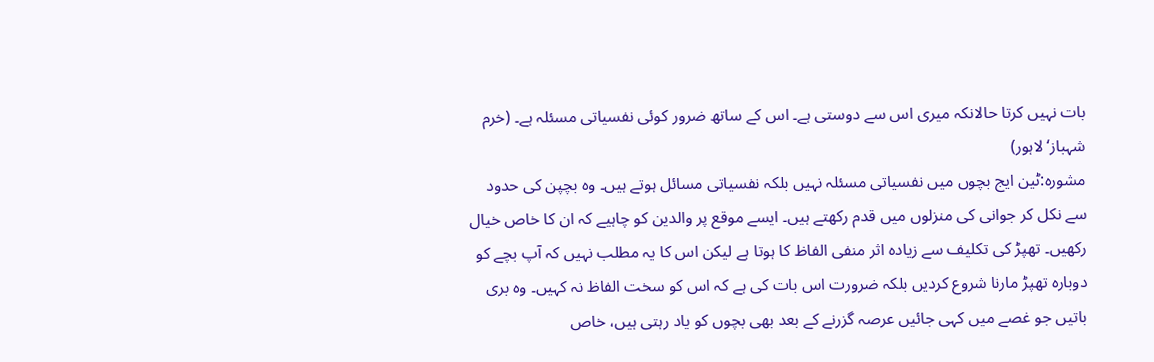بات نہیں کرتا حالانکہ میری اس سے دوستی ہے۔ اس کے ساتھ ضرور کوئی نفسیاتی مسئلہ ہے۔ (خرم شہباز‘ لاہور)
مشورہ:ٹین ایج بچوں میں نفسیاتی مسئلہ نہیں بلکہ نفسیاتی مسائل ہوتے ہیں۔ وہ بچپن کی حدود سے نکل کر جوانی کی منزلوں میں قدم رکھتے ہیں۔ ایسے موقع پر والدین کو چاہیے کہ ان کا خاص خیال رکھیں۔ تھپڑ کی تکلیف سے زیادہ اثر منفی الفاظ کا ہوتا ہے لیکن اس کا یہ مطلب نہیں کہ آپ بچے کو دوبارہ تھپڑ مارنا شروع کردیں بلکہ ضرورت اس بات کی ہے کہ اس کو سخت الفاظ نہ کہیں۔ وہ بری باتیں جو غصے میں کہی جائیں عرصہ گزرنے کے بعد بھی بچوں کو یاد رہتی ہیں، خاص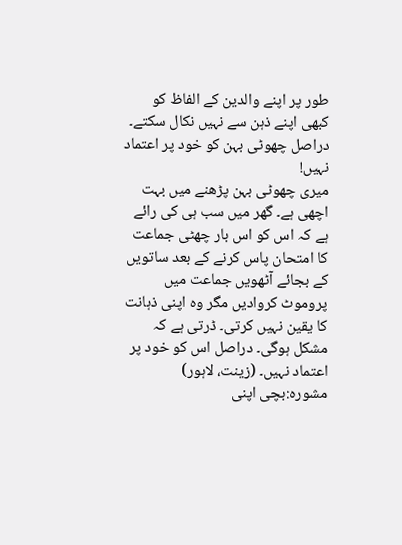طور پر اپنے والدین کے الفاظ کو کبھی اپنے ذہن سے نہیں نکال سکتے۔
دراصل چھوٹی بہن کو خود پر اعتماد نہیں!
میری چھوٹی بہن پڑھنے میں بہت اچھی ہے۔ گھر میں سب ہی کی رائے ہے کہ اس کو اس بار چھٹی جماعت کا امتحان پاس کرنے کے بعد ساتویں کے بجائے آٹھویں جماعت میں پروموٹ کروادیں مگر وہ اپنی ذہانت کا یقین نہیں کرتی۔ ڈرتی ہے کہ مشکل ہوگی۔ دراصل اس کو خود پر اعتماد نہیں۔ (زینت، لاہور)
مشورہ:بچی اپنی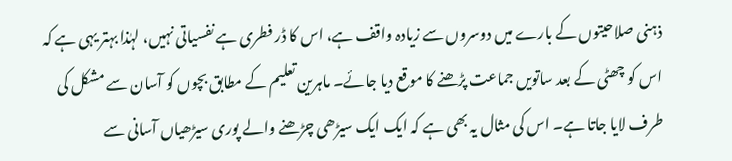ذہنی صلاحیتوں کے بارے میں دوسروں سے زیادہ واقف ہے، اس کا ڈر فطری ہے نفسیاتی نہیں، لہٰذا بہتر یہی ہے کہ اس کو چھٹی کے بعد ساتویں جماعت پڑھنے کا موقع دیا جائے۔ ماہرین تعلیم کے مطابق بچوں کو آسان سے مشکل کی طرف لایا جاتا ہے۔ اس کی مثال یہ بھی ہے کہ ایک ایک سیڑھی چڑھنے والے پوری سیڑھیاں آسانی سے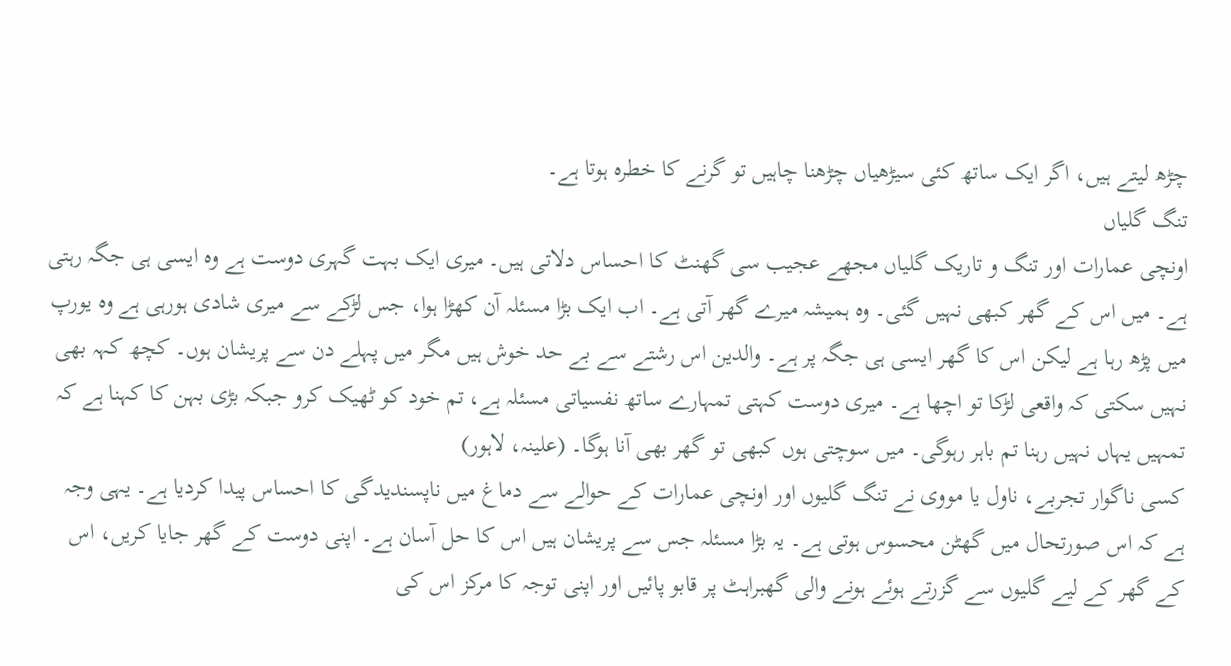چڑھ لیتے ہیں، اگر ایک ساتھ کئی سیڑھیاں چڑھنا چاہیں تو گرنے کا خطرہ ہوتا ہے۔
تنگ گلیاں
اونچی عمارات اور تنگ و تاریک گلیاں مجھے عجیب سی گھنٹ کا احساس دلاتی ہیں۔ میری ایک بہت گہری دوست ہے وہ ایسی ہی جگہ رہتی ہے۔ میں اس کے گھر کبھی نہیں گئی۔ وہ ہمیشہ میرے گھر آتی ہے۔ اب ایک بڑا مسئلہ آن کھڑا ہوا، جس لڑکے سے میری شادی ہورہی ہے وہ یورپ میں پڑھ رہا ہے لیکن اس کا گھر ایسی ہی جگہ پر ہے۔ والدین اس رشتے سے بے حد خوش ہیں مگر میں پہلے دن سے پریشان ہوں۔ کچھ کہہ بھی نہیں سکتی کہ واقعی لڑکا تو اچھا ہے۔ میری دوست کہتی تمہارے ساتھ نفسیاتی مسئلہ ہے، تم خود کو ٹھیک کرو جبکہ بڑی بہن کا کہنا ہے کہ تمہیں یہاں نہیں رہنا تم باہر رہوگی۔ میں سوچتی ہوں کبھی تو گھر بھی آنا ہوگا۔ (علینہ، لاہور)
کسی ناگوار تجربے، ناول یا مووی نے تنگ گلیوں اور اونچی عمارات کے حوالے سے دماغ میں ناپسندیدگی کا احساس پیدا کردیا ہے۔ یہی وجہ ہے کہ اس صورتحال میں گھٹن محسوس ہوتی ہے۔ یہ بڑا مسئلہ جس سے پریشان ہیں اس کا حل آسان ہے۔ اپنی دوست کے گھر جایا کریں، اس کے گھر کے لیے گلیوں سے گزرتے ہوئے ہونے والی گھبراہٹ پر قابو پائیں اور اپنی توجہ کا مرکز اس کی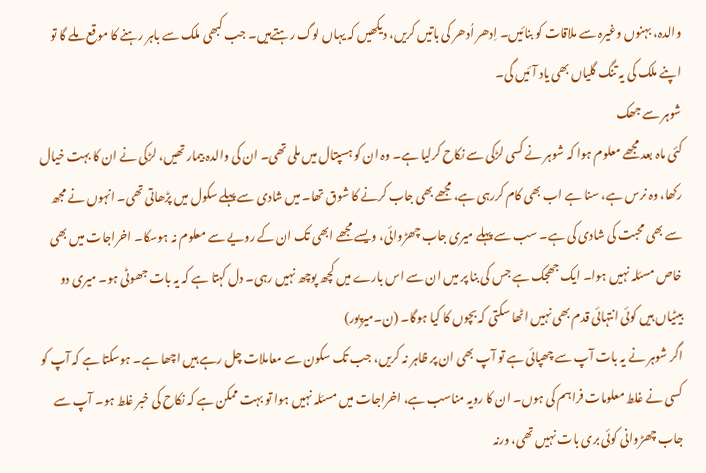والدہ، بہنوں وغیرہ سے ملاقات کو بنائیں۔ اِدھر اُدھر کی باتیں کریں، دیکھیں کہ یہاں لوگ رہتےہیں۔ جب کبھی ملک سے باہر رہنے کا موقع ملے گا تو اپنے ملک کی یہ تنگ گلیاں بھی یاد آئیں گی۔
شوہر سے جھک
کئی ماہ بعد مجھے معلوم ہوا کہ شوہر نے کسی لڑکی سے نکاح کرلیا ہے۔ وہ ان کو ہسپتال میں ملی تھی۔ ان کی والدہ بیمار تھیں، لڑکی نے ان کا بہت خیال رکھا، وہ نرس ہے، سنا ہے اب بھی کام کررہی ہے، مجھے بھی جاب کرنے کا شوق تھا۔ میں شادی سے پہلے سکول میں پڑھاتی تھی۔ انہوں نے مجھ سے بھی محبت کی شادی کی ہے۔ سب سے پہلے میری جاب چھڑوائی، ویسے مجھے ابھی تک ان کے رویے سے معلوم نہ ہوسکا۔ اخراجات میں بھی خاص مسئلہ نہیں ہوا۔ ایک جھجک ہے جس کی بنا پر میں ان سے اس بارے میں کچھ پوچھ نہیں رہی۔ دل کہتا ہے کہ یہ بات جھوٹی ہو۔ میری دو بیٹیاں ہیں کوئی انتہائی قدم بھی نہیں اٹھا سکتی کہ بچوں کا کیا ہوگا۔ (ن۔میرپور)
اگر شوہر نے یہ بات آپ سے چھپائی ہے تو آپ بھی ان پر ظاہر نہ کریں، جب تک سکون سے معاملات چل رہے ہیں اچھا ہے۔ ہوسکتا ہے کہ آپ کو کسی نے غلط معلومات فراہم کی ہوں۔ ان کا رویہ مناسب ہے، اخراجات میں مسئلہ نہیں ہوا تو بہت ممکن ہے کہ نکاح کی خبر غلط ہو۔ آپ سے جاب چھڑوانی کوئی بری بات نہیں تھی، ورنہ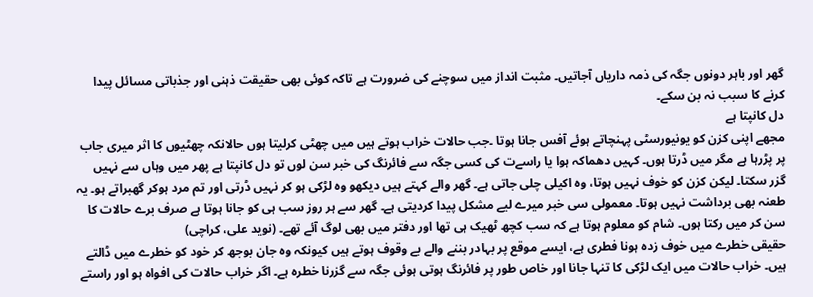گھر اور باہر دونوں جگہ کی ذمہ داریاں آجاتیں۔ مثبت انداز میں سوچنے کی ضرورت ہے تاکہ کوئی بھی حقیقت ذہنی اور جذباتی مسائل پیدا کرنے کا سبب نہ بن سکے۔
دل کانپتا ہے
مجھے اپنی کزن کو یونیورسٹی پہنچاتے ہوئے آفس جانا ہوتا ۔جب حالات خراب ہوتے ہیں میں چھٹی کرلیتا ہوں حالانکہ چھٹیوں کا اثر میری جاب پر پڑرہا ہے مگر میں ڈرتا ہوں۔ کہیں دھماکہ ہوا یا راسےت کی کسی جگہ سے فائرنگ کی خبر سن لوں تو دل کانپتا ہے پھر میں وہاں سے نہیں گزر سکتا۔ لیکن کزن کو خوف نہیں ہوتا، وہ اکیلی چلی جاتی ہے۔ گھر والے کہتے ہیں دیکھو وہ لڑکی ہو کر نہیں ڈرتی اور تم مرد ہوکر گھبراتے ہو۔ یہ طعنہ بھی برداشت نہیں ہوتا۔ معمولی سی خبر میرے لیے مشکل پیدا کردیتی ہے۔ گھر سے ہر روز سب ہی کو جانا ہوتا ہے صرف برے حالات کا سن کر میں رکتا ہوں۔ شام کو معلوم ہوتا ہے کہ سب کچھ ٹھیک ہی تھا اور دفتر میں بھی لوگ آئے تھے۔ (نوید علی، کراچی)
حقیقی خطرے میں خوف زدہ ہونا فطری ہے، ایسے موقع پر بہادر بننے والے بے وقوف ہوتے ہیں کیونکہ وہ جان بوجھ کر خود کو خطرے میں ڈالتے ہیں۔ خراب حالات میں ایک لڑکی کا تنہا جانا اور خاص طور پر فائرنگ ہوتی ہوئی جگہ سے گزرنا خطرہ ہے۔ اگر خراب حالات کی افواہ ہو اور راستے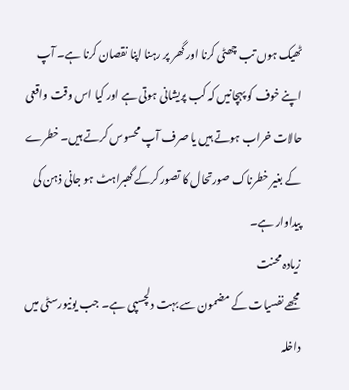ٹھیک ہوں تب چھٹی کرنا اور گھر پر رہنا اپنا نقصان کرنا ہے۔ آپ اپنے خوف کو پہچانیں کہ کب پریشانی ہوتی ہے اور کیا اس وقت واقعی حالات خراب ہوتے ہیں یا صرف آپ محسوس کرتے ہیں۔ خطرے کے بغیر خطرناک صورتحال کا تصور کرکے گھبراہٹ ہو جانی ذہن کی پیداوار ہے۔
زیادہ محنت
مجھے نفسیات کے مضمون سے بہت دلچسپی ہے۔ جب یونیورسٹی میں داخلہ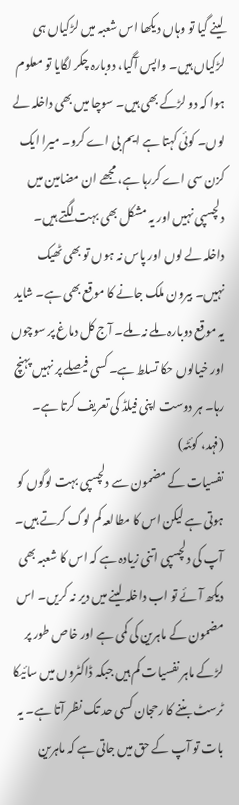لینے گیا تو وہاں دیکھا اس شعبہ میں لڑکیاں ہی لڑکیاں ہیں۔ واپس آگیا، دوبارہ چکر لگایا تو معلوم ہوا کہ دو لڑکے بھی ہیں۔ سوچا میں بھی داخلہ لے لوں۔ کوئی کہتا ہے ایم بی اے کرو۔ میرا ایک کزن سی اے کررہا ہے، مجھے ان مضامین میں دلچسپی نہیں اور یہ مشکل بھی بہت لگتے ہیں۔ داخلہ لے لوں اور پاس نہ ہوں تو بھی ٹھیک نہیں۔ بیرون ملک جانے کا موقع بھی ہے۔ شاید یہ موقع دوبارہ ملے نہ ملے۔ آج کل دماغ پر سوچوں اور خیالوں حکا تسلط ہے۔ کسی فیصلے پر نہیں پہنچ رہا۔ ہر دوست اپنی فیلڈ کی تعریف کرتا ہے۔ (فہد، کوئٹہ)
نفسیات کے مضمون سے دلچسپی بہت لوگوں کو ہوتی ہے لیکن اس کا مطالعہ کم لوگ کرتے ہیں۔ آپ کی دلچسپی اتنی زیادہ ہے کہ اس کا شعبہ بھی دیکھ آئے تو اب داخلہ لینے میں دیر نہ کریں۔ اس مضمون کے ماہرین کی کمی ہے اور خاص طور پر لڑکے ماہر نفسیات کم ہیں جبکہ ڈاکٹروں میں سائیکا ٹرسٹ بننے کا رحجان کسی حد تک نظر آتا ہے۔ یہ بات تو آپ کے حق میں جاتی ہے کہ ماہرین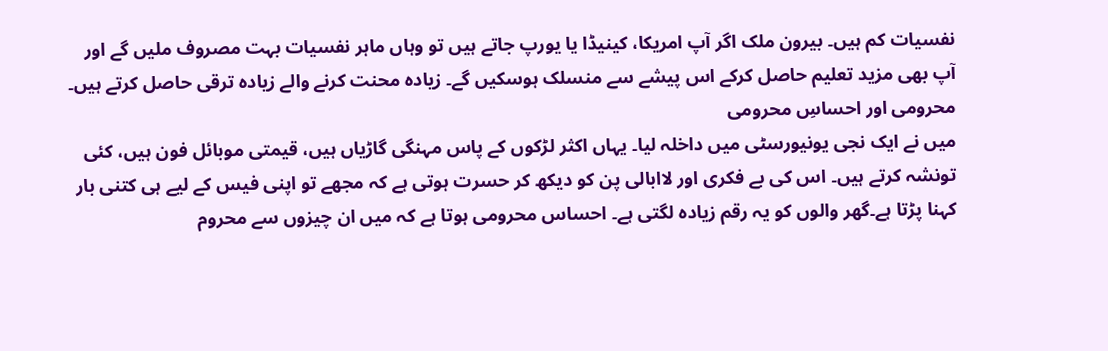نفسیات کم ہیں۔ بیرون ملک اگر آپ امریکا، کینیڈا یا یورپ جاتے ہیں تو وہاں ماہر نفسیات بہت مصروف ملیں گے اور آپ بھی مزید تعلیم حاصل کرکے اس پیشے سے منسلک ہوسکیں گے۔ زیادہ محنت کرنے والے زیادہ ترقی حاصل کرتے ہیں۔
محرومی اور احساسِ محرومی
میں نے ایک نجی یونیورسٹی میں داخلہ لیا۔ یہاں اکثر لڑکوں کے پاس مہنگی گاڑیاں ہیں، قیمتی موبائل فون ہیں، کئی تونشہ کرتے ہیں۔ اس کی بے فکری اور لاابالی پن کو دیکھ کر حسرت ہوتی ہے کہ مجھے تو اپنی فیس کے لیے ہی کتنی بار کہنا پڑتا ہے۔گھر والوں کو یہ رقم زیادہ لگتی ہے۔ احساس محرومی ہوتا ہے کہ میں ان چیزوں سے محروم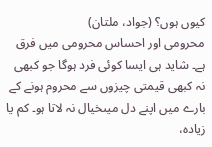کیوں ہوں؟ (جواد، ملتان)
محرومی اور احساس محرومی میں فرق ہے۔ شاید ہی ایسا کوئی فرد ہوگا جو کبھی نہ کبھی قیمتی چیزوں سے محروم ہونے کے بارے میں اپنے دل میںخیال نہ لاتا ہو۔ کم یا زیادہ،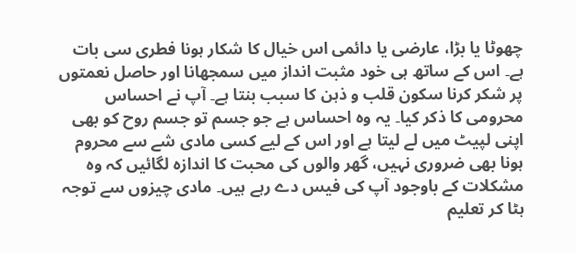چھوٹا یا بڑا، عارضی یا دائمی اس خیال کا شکار ہونا فطری سی بات ہے۔ اس کے ساتھ ہی خود مثبت انداز میں سمجھانا اور حاصل نعمتوں پر شکر کرنا سکون قلب و ذہن کا سبب بنتا ہے۔ آپ نے احساس محرومی کا ذکر کیا۔ یہ وہ احساس ہے جو جسم تو جسم روح کو بھی اپنی لپیٹ میں لے لیتا ہے اور اس کے لیے کسی مادی شے سے محروم ہونا بھی ضروری نہیں، گھر والوں کی محبت کا اندازہ لگائیں کہ وہ مشکلات کے باوجود آپ کی فیس دے رہے ہیں۔ مادی چیزوں سے توجہ ہٹا کر تعلیم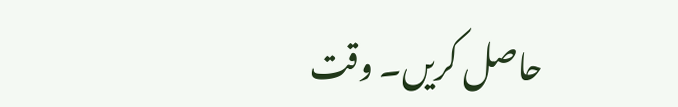حاصل کریں۔ وقت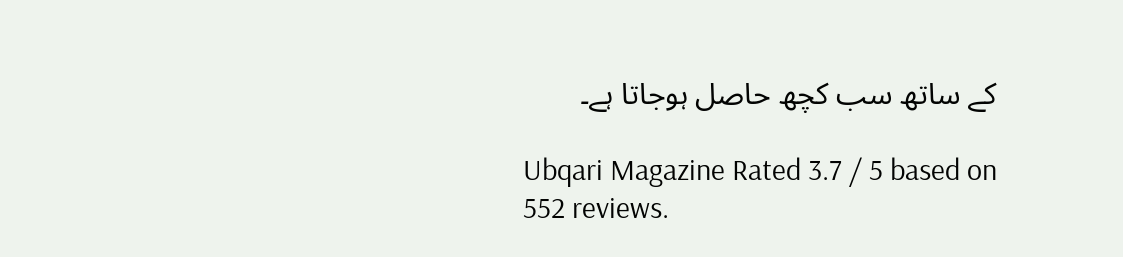کے ساتھ سب کچھ حاصل ہوجاتا ہے۔

Ubqari Magazine Rated 3.7 / 5 based on 552 reviews.